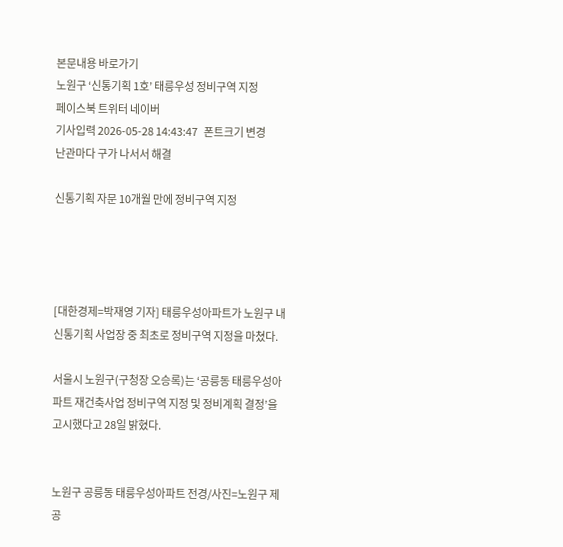본문내용 바로가기
노원구 ‘신통기획 1호’ 태릉우성 정비구역 지정
페이스북 트위터 네이버
기사입력 2026-05-28 14:43:47   폰트크기 변경
난관마다 구가 나서서 해결

신통기획 자문 10개월 만에 정비구역 지정




[대한경제=박재영 기자] 태릉우성아파트가 노원구 내 신통기획 사업장 중 최초로 정비구역 지정을 마쳤다.

서울시 노원구(구청장 오승록)는 ‘공릉동 태릉우성아파트 재건축사업 정비구역 지정 및 정비계획 결정’을 고시했다고 28일 밝혔다.


노원구 공릉동 태릉우성아파트 전경/사진=노원구 제공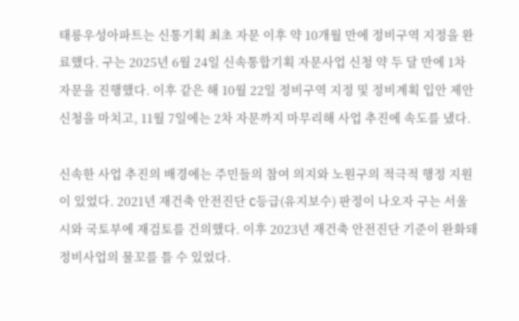태릉우성아파트는 신통기획 최초 자문 이후 약 10개월 만에 정비구역 지정을 완료했다. 구는 2025년 6월 24일 신속통합기획 자문사업 신청 약 두 달 만에 1차 자문을 진행했다. 이후 같은 해 10월 22일 정비구역 지정 및 정비계획 입안 제안 신청을 마치고, 11월 7일에는 2차 자문까지 마무리해 사업 추진에 속도를 냈다.

신속한 사업 추진의 배경에는 주민들의 참여 의지와 노원구의 적극적 행정 지원이 있었다. 2021년 재건축 안전진단 C등급(유지보수) 판정이 나오자 구는 서울시와 국토부에 재검토를 건의했다. 이후 2023년 재건축 안전진단 기준이 완화돼 정비사업의 물꼬를 틀 수 있었다.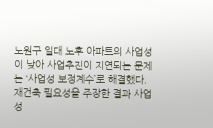노원구 일대 노후 아파트의 사업성이 낮아 사업추진이 지연되는 문제는 ‘사업성 보정계수’로 해결했다. 재건축 필요성을 주장한 결과 사업성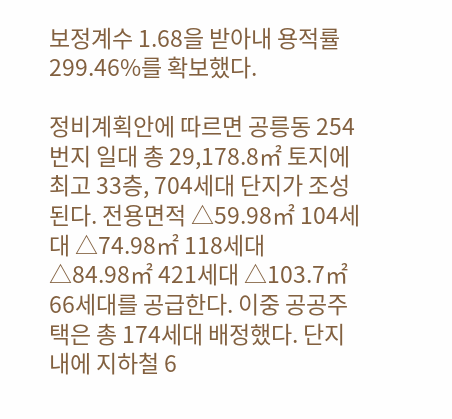보정계수 1.68을 받아내 용적률 299.46%를 확보했다.

정비계획안에 따르면 공릉동 254번지 일대 총 29,178.8㎡ 토지에 최고 33층, 704세대 단지가 조성된다. 전용면적 △59.98㎡ 104세대 △74.98㎡ 118세대 △84.98㎡ 421세대 △103.7㎡ 66세대를 공급한다. 이중 공공주택은 총 174세대 배정했다. 단지내에 지하철 6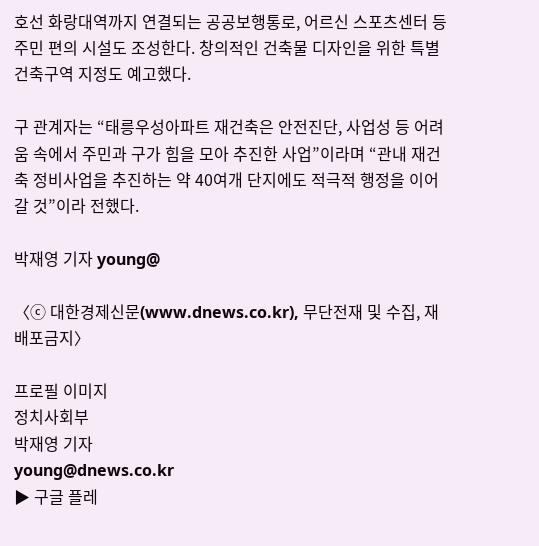호선 화랑대역까지 연결되는 공공보행통로, 어르신 스포츠센터 등 주민 편의 시설도 조성한다. 창의적인 건축물 디자인을 위한 특별건축구역 지정도 예고했다.

구 관계자는 “태릉우성아파트 재건축은 안전진단, 사업성 등 어려움 속에서 주민과 구가 힘을 모아 추진한 사업”이라며 “관내 재건축 정비사업을 추진하는 약 40여개 단지에도 적극적 행정을 이어갈 것”이라 전했다.

박재영 기자 young@

〈ⓒ 대한경제신문(www.dnews.co.kr), 무단전재 및 수집, 재배포금지〉

프로필 이미지
정치사회부
박재영 기자
young@dnews.co.kr
▶ 구글 플레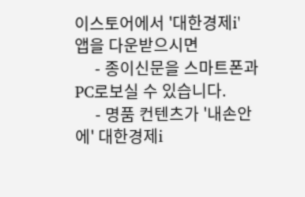이스토어에서 '대한경제i' 앱을 다운받으시면
     - 종이신문을 스마트폰과 PC로보실 수 있습니다.
     - 명품 컨텐츠가 '내손안에' 대한경제i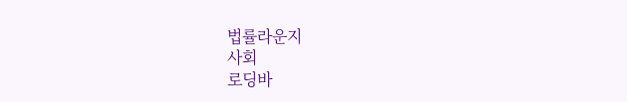법률라운지
사회
로딩바